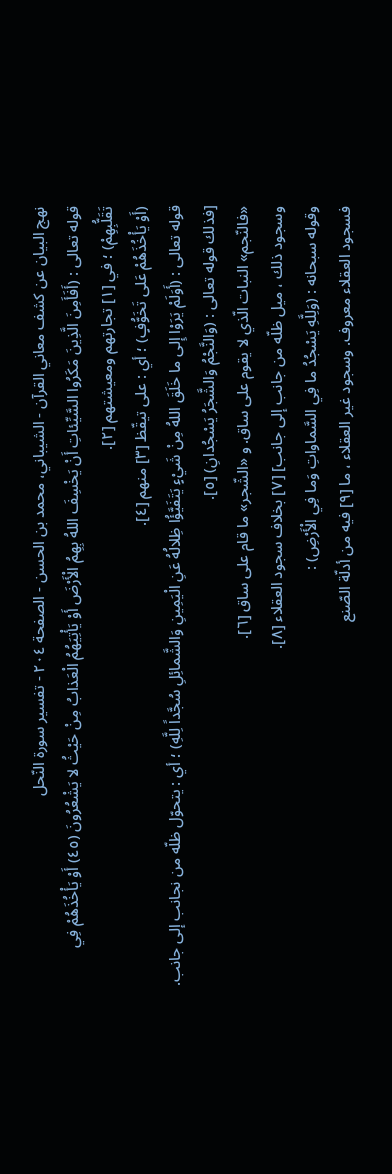نهج البيان عن كشف معاني القرآن - الشيباني، محمد بن الحسن - الصفحة ٢٠٤ - تفسير سورة النّحل
قوله تعالى : (أَفَأَمِنَ الَّذِينَ مَكَرُوا السَّيِّئاتِ أَنْ يَخْسِفَ اللهُ بِهِمُ الْأَرْضَ أَوْ يَأْتِيَهُمُ الْعَذابُ مِنْ حَيْثُ لا يَشْعُرُونَ (٤٥) أَوْ يَأْخُذَهُمْ فِي تَقَلُّبِهِمْ) ؛ في [١] تجارتهم ومعيشتهم [٢].
(أَوْ يَأْخُذَهُمْ عَلى تَخَوُّفٍ) ؛ أي : على تيقّظ [٣] منهم [٤].
قوله تعالى : (أَوَلَمْ يَرَوْا إِلى ما خَلَقَ اللهُ مِنْ شَيْءٍ يَتَفَيَّؤُا ظِلالُهُ عَنِ الْيَمِينِ وَالشَّمائِلِ سُجَّداً لِلَّهِ) ؛ أي : يتحوّل ظلّه من نجانب إلى جانب. [فذلك قوله تعالى : (وَالنَّجْمُ وَالشَّجَرُ يَسْجُدانِ) [٥].
«فالنّجم» النبات الّذي لا يقوم على ساق. و «الشّجر» ما قام على ساق [٦].
وسجود ذلك ، ميل ظلّه من جانب إلى جانب] [٧] بخلاف سجود العقلاء [٨].
وقوله سبحانه : (وَلِلَّهِ يَسْجُدُ ما فِي السَّماواتِ وَما فِي الْأَرْضِ) :
فسجود العقلاء معروف. وسجود غير العقلاء ، ما [٩] فيه من أدلّة الصّنع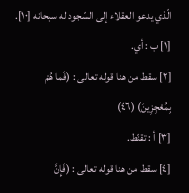الّذي يدعو العقلاء إلى السّجود له سبحانه [١٠].
[١] ب : أي.
[٢] سقط من هنا قوله تعالى : (فَما هُمْ بِمُعْجِزِينَ) (٤٦)
[٣] أ : تقنّط.
[٤] سقط من هنا قوله تعالى : (فَإِنَّ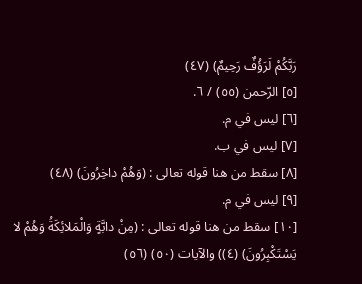رَبَّكُمْ لَرَؤُفٌ رَحِيمٌ) (٤٧)
[٥] الرّحمن (٥٥) / ٦.
[٦] ليس في م.
[٧] ليس في ب.
[٨] سقط من هنا قوله تعالى : (وَهُمْ داخِرُونَ) (٤٨)
[٩] ليس في م.
[١٠] سقط من هنا قوله تعالى : (مِنْ دابَّةٍ وَالْمَلائِكَةُ وَهُمْ لا يَسْتَكْبِرُونَ) (٤)) والآيات (٥٠) (٥٦)